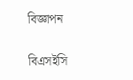বিজ্ঞাপন

বিএসইসি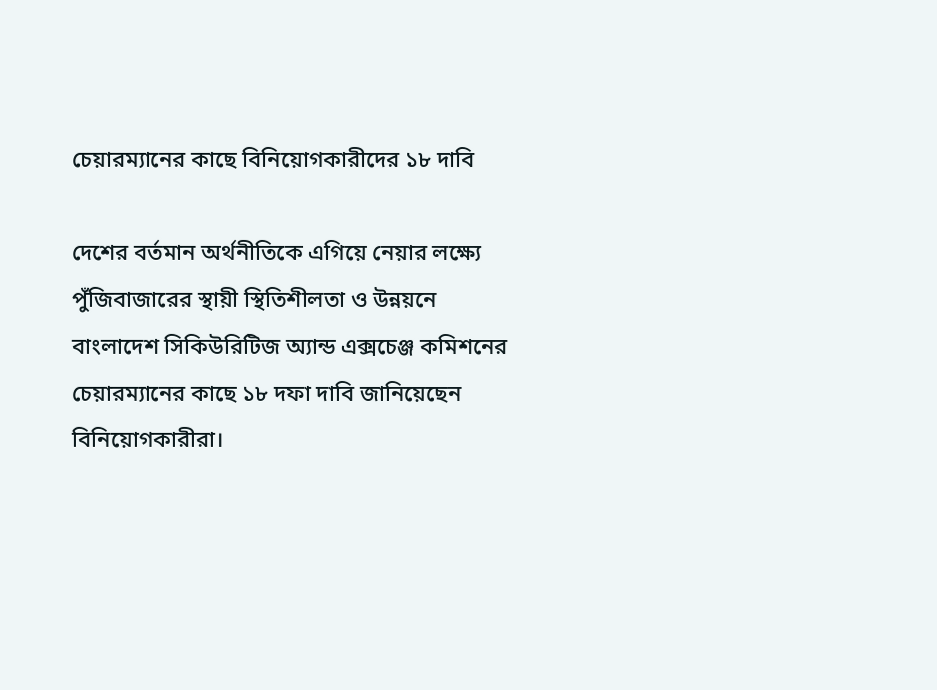চেয়ারম্যানের কাছে বিনিয়োগকারীদের ১৮ দাবি

দেশের বর্তমান অর্থনীতিকে এগিয়ে নেয়ার লক্ষ্যে পুঁজিবাজারের স্থায়ী স্থিতিশীলতা ও উন্নয়নে বাংলাদেশ সিকিউরিটিজ অ্যান্ড এক্সচেঞ্জ কমিশনের চেয়ারম্যানের কাছে ১৮ দফা দাবি জানিয়েছেন বিনিয়োগকারীরা।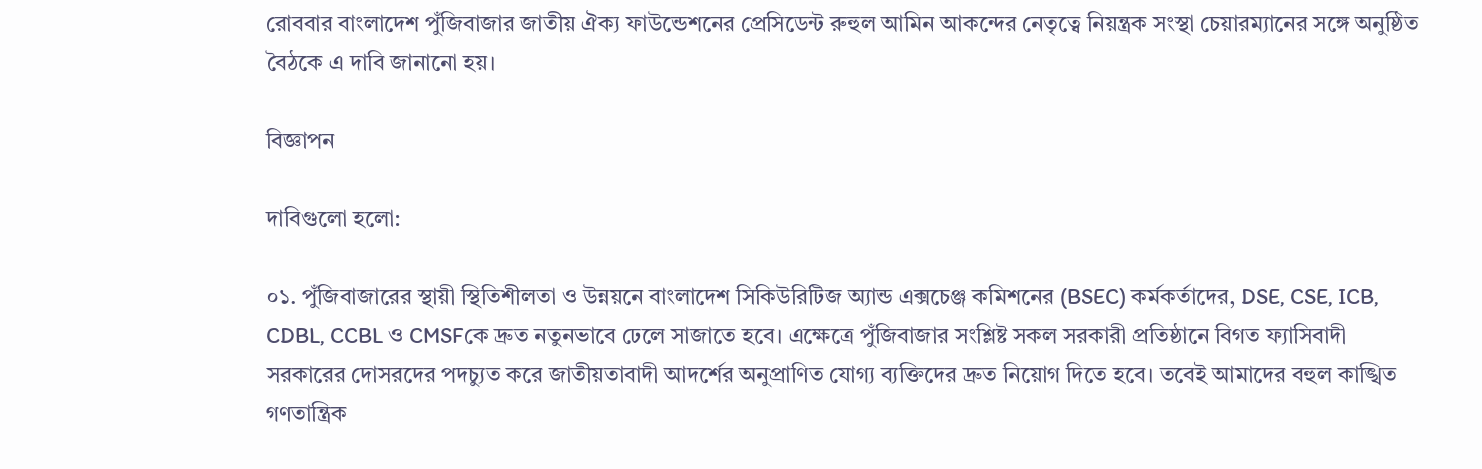রোববার বাংলাদেশ পুঁজিবাজার জাতীয় ঐক্য ফাউন্ডেশনের প্রেসিডেন্ট রুহুল আমিন আকন্দের নেতৃত্বে নিয়ন্ত্রক সংস্থা চেয়ারম্যানের সঙ্গে অনুষ্ঠিত বৈঠকে এ দাবি জানানো হয়।

বিজ্ঞাপন

দাবিগুলো হলো:

০১. পুঁজিবাজারের স্থায়ী স্থিতিশীলতা ও উন্নয়নে বাংলাদেশ সিকিউরিটিজ অ্যান্ড এক্সচেঞ্জ কমিশনের (BSEC) কর্মকর্তাদের, DSE, CSE, ICB, CDBL, CCBL ও CMSFকে দ্রুত নতুনভাবে ঢেলে সাজাতে হবে। এক্ষেত্রে পুঁজিবাজার সংশ্লিষ্ট সকল সরকারী প্রতিষ্ঠানে বিগত ফ্যাসিবাদী সরকারের দোসরদের পদচ্যুত করে জাতীয়তাবাদী আদর্শের অনুপ্রাণিত যোগ্য ব্যক্তিদের দ্রুত নিয়োগ দিতে হবে। তবেই আমাদের বহুল কাঙ্খিত গণতান্ত্রিক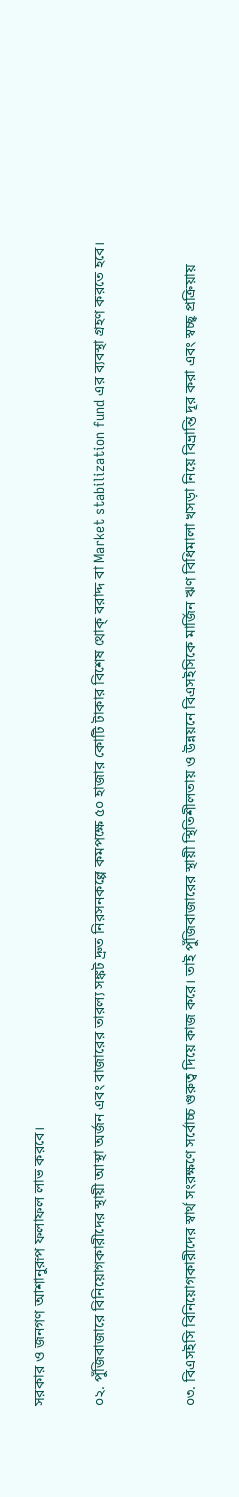সরকার ও জনগণ আশানুরূপ ফলাফল লাভ করবে।

০২. পুঁজিবাজারে বিনিয়োগকারীদের স্থায়ী আস্থা অর্জন এবং বাজারের তারল্য সঙ্কট দ্রুত নিরসনকল্পে কমপক্ষে ৫০ হাজার কোটি টাকার বিশেষ থোক্ বরাদ্দ বা Market stabilization fund এর ব্যবস্থা গ্রহণ করতে হবে।


০৩. বিএসইসি বিনিয়োগকারীদের স্বার্থ সংরক্ষণে সর্বোচ্চ গুরুত্ব দিয়ে কাজ করে। তাই পুঁজিবাজারের স্থায়ী স্থিতিশীলতায় ও উন্নয়নে বিএসইসিকে মার্জিন ঋণ বিধিমালা খসড়া নিয়ে বিভ্রান্তি দূর করা এবং স্বচ্ছ্ব প্রক্রিয়ায়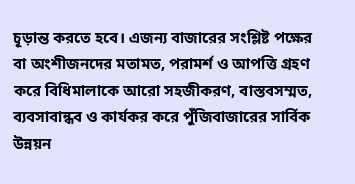চূড়ান্ত করতে হবে। এজন্য বাজারের সংশ্লিষ্ট পক্ষের বা অংশীজনদের মতামত, পরামর্শ ও আপত্তি গ্রহণ করে বিধিমালাকে আরো সহজীকরণ, বাস্তবসম্মত, ব্যবসাবান্ধব ও কার্যকর করে পুঁজিবাজারের সার্বিক উন্নয়ন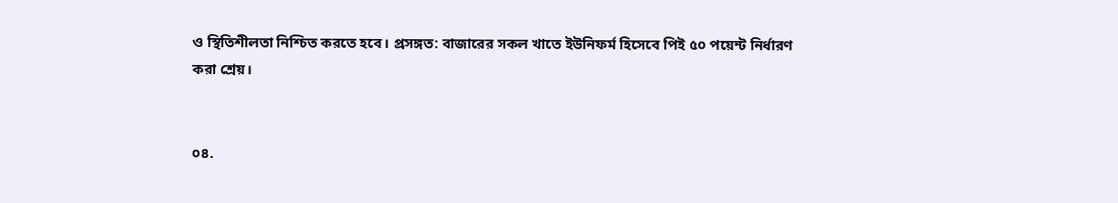ও স্থিতিশীলতা নিশ্চিত করতে হবে। প্রসঙ্গত: বাজারের সকল খাতে ইউনিফর্ম হিসেবে পিই ৫০ পয়েন্ট নির্ধারণ করা শ্রেয়।


০৪.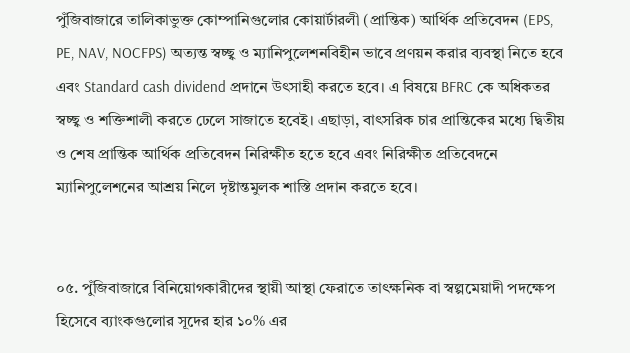পুঁজিবাজারে তালিকাভুক্ত কোম্পানিগুলোর কোয়ার্টারলী (প্রান্তিক) আর্থিক প্রতিবেদন (EPS, PE, NAV, NOCFPS) অত্যন্ত স্বচ্ছ্ব ও ম্যানিপুলেশনবিহীন ভাবে প্রণয়ন করার ব্যবস্থা নিতে হবে এবং Standard cash dividend প্রদানে উৎসাহী করতে হবে। এ বিষয়ে BFRC কে অধিকতর স্বচ্ছ্ব ও শক্তিশালী করতে ঢেলে সাজাতে হবেই। এছাড়া, বাৎসরিক চার প্রান্তিকের মধ্যে দ্বিতীয় ও শেষ প্রান্তিক আর্থিক প্রতিবেদন নিরিক্ষীত হতে হবে এবং নিরিক্ষীত প্রতিবেদনে ম্যানিপুলেশনের আশ্রয় নিলে দৃষ্টান্তমুলক শাস্তি প্রদান করতে হবে।


০৫. পুঁজিবাজারে বিনিয়োগকারীদের স্থায়ী আস্থা ফেরাতে তাৎক্ষনিক বা স্বল্পমেয়াদী পদক্ষেপ হিসেবে ব্যাংকগুলোর সূদের হার ১০% এর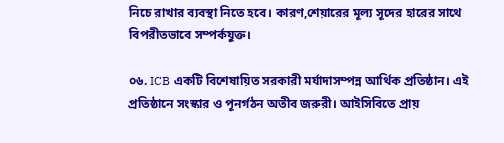নিচে রাখার ব্যবস্থা নিতে হবে। কারণ,শেয়ারের মূল্য সূদের হারের সাথে বিপরীতভাবে সম্পর্কযুক্ত।

০৬. ICB একটি বিশেষায়িত সরকারী মর্যাদাসম্পন্ন আর্থিক প্রতিষ্ঠান। এই প্রতিষ্ঠানে সংস্কার ও পূনর্গঠন অতীব জরুরী। আইসিবিতে প্রায়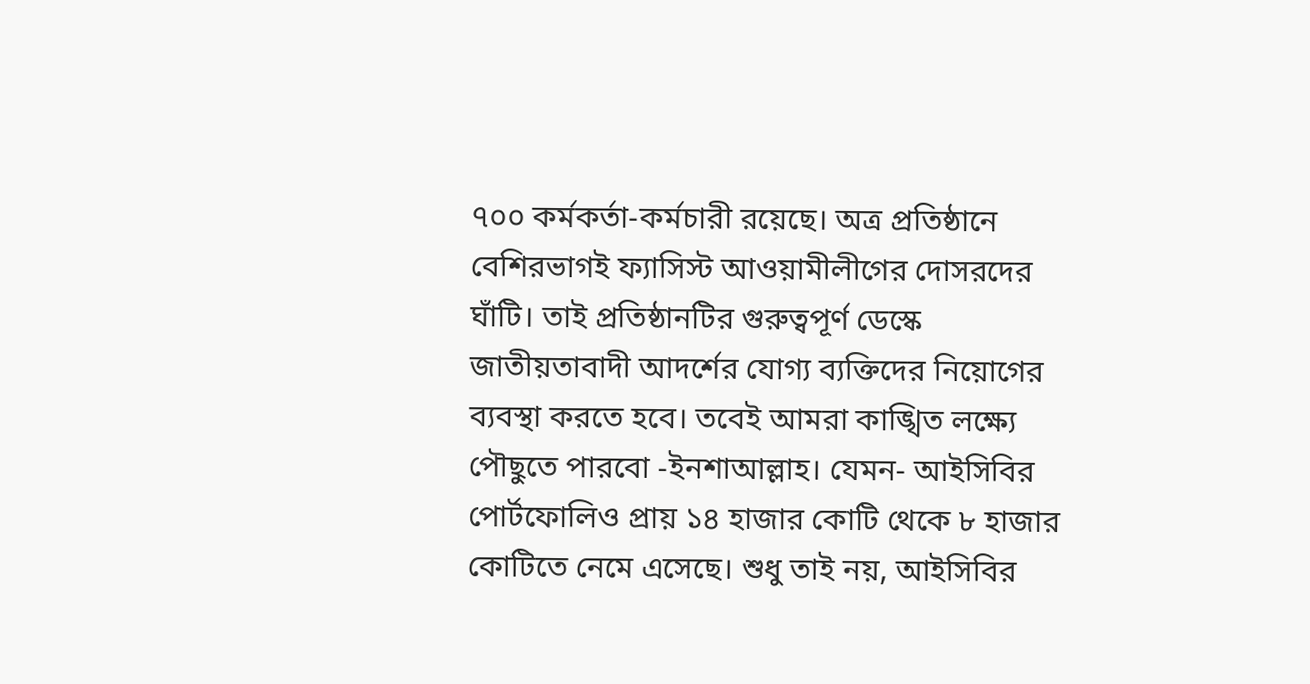৭০০ কর্মকর্তা-কর্মচারী রয়েছে। অত্র প্রতিষ্ঠানে বেশিরভাগই ফ্যাসিস্ট আওয়ামীলীগের দোসরদের ঘাঁটি। তাই প্রতিষ্ঠানটির গুরুত্বপূর্ণ ডেস্কে জাতীয়তাবাদী আদর্শের যোগ্য ব্যক্তিদের নিয়োগের ব্যবস্থা করতে হবে। তবেই আমরা কাঙ্খিত লক্ষ্যে পৌছুতে পারবো -ইনশাআল্লাহ। যেমন- আইসিবির পোর্টফোলিও প্রায় ১৪ হাজার কোটি থেকে ৮ হাজার কোটিতে নেমে এসেছে। শুধু তাই নয়, আইসিবির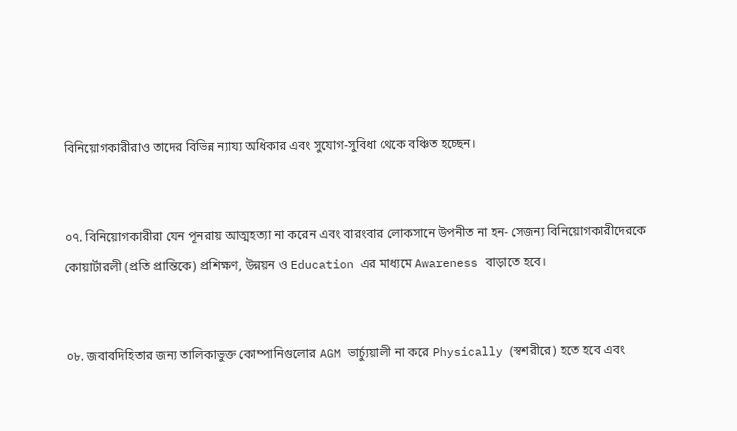বিনিয়োগকারীরাও তাদের বিভিন্ন ন্যায্য অধিকার এবং সুযোগ-সুবিধা থেকে বঞ্চিত হচ্ছেন।


০৭. বিনিয়োগকারীরা যেন পূনরায় আত্মহত্যা না করেন এবং বারংবার লোকসানে উপনীত না হন- সেজন্য বিনিয়োগকারীদেরকে কোয়ার্টারলী (প্রতি প্রান্তিকে) প্রশিক্ষণ, উন্নয়ন ও Education এর মাধ্যমে Awareness বাড়াতে হবে।


০৮. জবাবদিহিতার জন্য তালিকাভুক্ত কোম্পানিগুলোর AGM ভার্চ্যুয়ালী না করে Physically (স্বশরীরে) হতে হবে এবং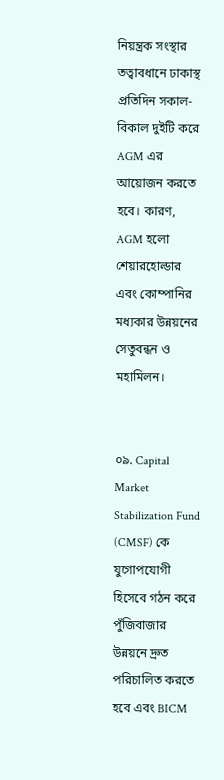নিয়ন্ত্রক সংস্থার তত্বাবধানে ঢাকাস্থ প্রতিদিন সকাল-বিকাল দুইটি করে AGM এর আয়োজন করতে হবে। কারণ, AGM হলো শেয়ারহোল্ডার এবং কোম্পানির মধ্যকার উন্নয়নের সেতুবন্ধন ও মহামিলন।


০৯. Capital Market Stabilization Fund (CMSF) কে যুগোপযোগী হিসেবে গঠন করে পুঁজিবাজার উন্নয়নে দ্রুত পরিচালিত করতে হবে এবং BICM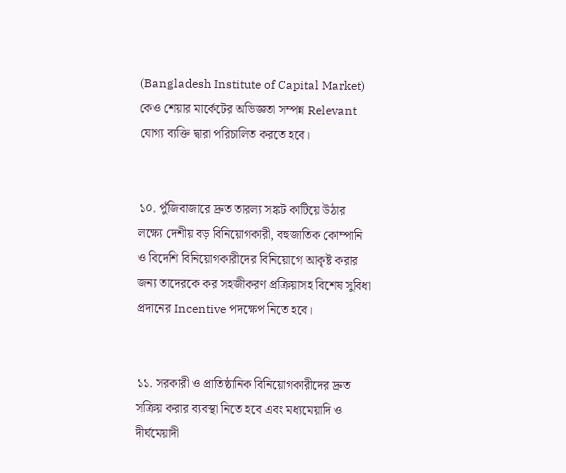(Bangladesh Institute of Capital Market)  কেও শেয়ার মার্কেটের অভিজ্ঞতা সম্পন্ন Relevant যোগ্য ব্যক্তি দ্বারা পরিচালিত করতে হবে।


১০. পুঁজিবাজারে দ্রুত তারল্য সঙ্কট কাটিয়ে উঠার লক্ষ্যে দেশীয় বড় বিনিয়োগকারী, বহুজাতিক কোম্পানি ও বিদেশি বিনিয়োগকারীদের বিনিয়োগে আকৃষ্ট করার জন্য তাদেরকে কর সহজীকরণ প্রক্রিয়াসহ বিশেষ সুবিধা প্রদানের Incentive পদক্ষেপ নিতে হবে।


১১. সরকারী ও প্রাতিষ্ঠানিক বিনিয়োগকারীদের দ্রুত সক্রিয় করার ব্যবস্থা নিতে হবে এবং মধ্যমেয়াদি ও দীর্ঘমেয়াদী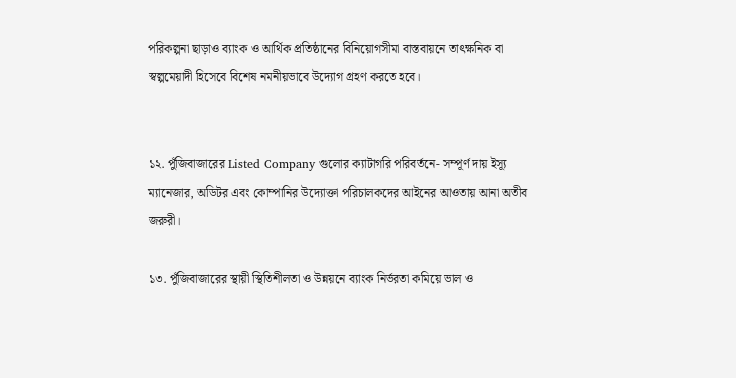পরিকল্পনা ছাড়াও ব্যাংক ও আর্থিক প্রতিষ্ঠানের বিনিয়োগসীমা বাস্তবায়নে তাৎক্ষনিক বা স্বল্পমেয়াদী হিসেবে বিশেষ নমনীয়ভাবে উদ্যোগ গ্রহণ করতে হবে।


১২. পুঁজিবাজারের Listed Company গুলোর ক্যাটাগরি পরিবর্তনে- সম্পূর্ণ দায় ইস্যূ ম্যানেজার, অডিটর এবং কোম্পানির উদ্যোক্তা পরিচালকদের আইনের আওতায় আনা অতীব জরুরী।

১৩. পুঁজিবাজারের স্থায়ী স্থিতিশীলতা ও উন্নয়নে ব্যাংক নির্ভরতা কমিয়ে ভাল ও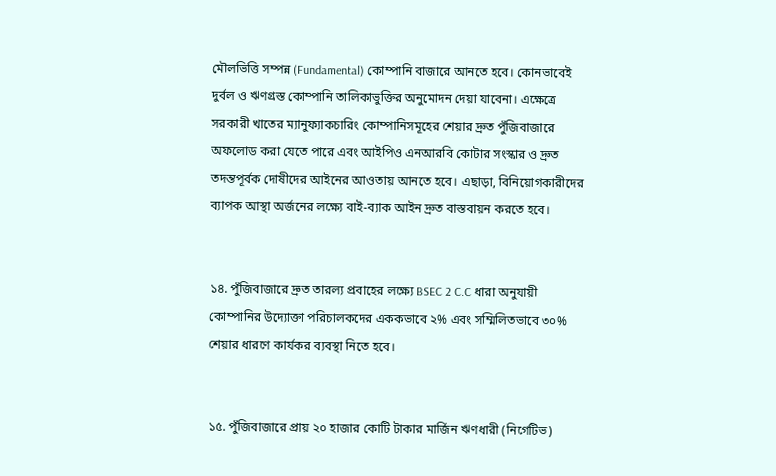মৌলভিত্তি সম্পন্ন (Fundamental) কোম্পানি বাজারে আনতে হবে। কোনভাবেই দুর্বল ও ঋণগ্রস্ত কোম্পানি তালিকাভুক্তির অনুমোদন দেয়া যাবেনা। এক্ষেত্রে সরকারী খাতের ম্যানুফ্যাকচারিং কোম্পানিসমূহের শেয়ার দ্রুত পুঁজিবাজারে অফলোড করা যেতে পারে এবং আইপিও এনআরবি কোটার সংস্কার ও দ্রুত তদন্তপূর্বক দোষীদের আইনের আওতায় আনতে হবে। এছাড়া, বিনিয়োগকারীদের ব্যাপক আস্থা অর্জনের লক্ষ্যে বাই-ব্যাক আইন দ্রুত বাস্তবায়ন করতে হবে।


১৪. পুঁজিবাজারে দ্রুত তারল্য প্রবাহের লক্ষ্যে BSEC 2 C.C ধারা অনুযায়ী কোম্পানির উদ্যোক্তা পরিচালকদের এককভাবে ২% এবং সম্মিলিতভাবে ৩০% শেয়ার ধারণে কার্যকর ব্যবস্থা নিতে হবে।


১৫. পুঁজিবাজারে প্রায় ২০ হাজার কোটি টাকার মার্জিন ঋণধারী (নিগেটিভ)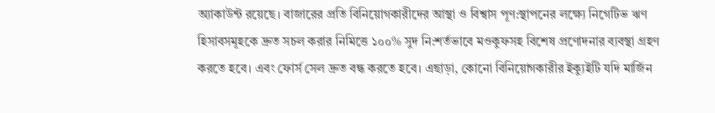অ্যাকাউন্ট রয়েছে। বাজারের প্রতি বিনিয়োগকারীদের আস্থা ও বিশ্বাস পূণ:স্থাপনের লক্ষ্যে নিগেটিভ ঋণ হিসাবসমূহকে দ্রুত সচল করার নিমিত্তে ১০০% সুদ নি:শর্তভাবে মওকুফসহ বিশেষ প্রণোদনার ব্যবস্থা গ্রহণ করতে হবে। এবং ফোর্স সেল দ্রুত বন্ধ করতে হবে। এছাড়া, কোনো বিনিয়োগকারীর ইক্যুইটি যদি মার্জিন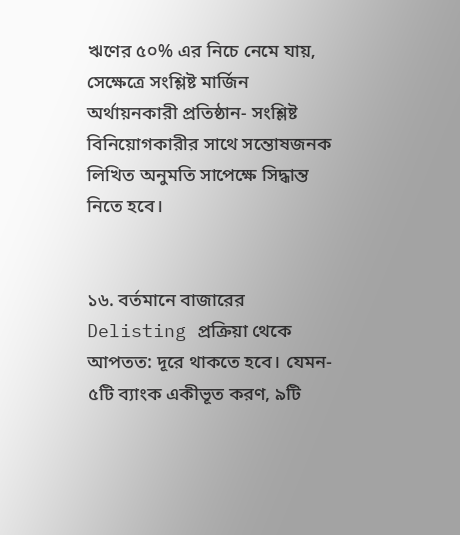ঋণের ৫০% এর নিচে নেমে যায়, সেক্ষেত্রে সংশ্লিষ্ট মার্জিন অর্থায়নকারী প্রতিষ্ঠান- সংশ্লিষ্ট বিনিয়োগকারীর সাথে সন্তোষজনক লিখিত অনুমতি সাপেক্ষে সিদ্ধান্ত নিতে হবে।


১৬. বর্তমানে বাজারের Delisting প্রক্রিয়া থেকে আপতত: দূরে থাকতে হবে। যেমন- ৫টি ব্যাংক একীভূত করণ, ৯টি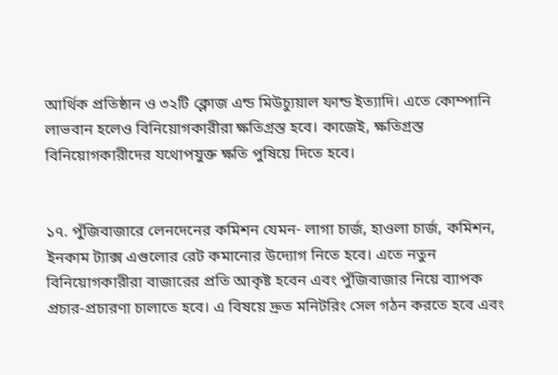আর্থিক প্রতিষ্ঠান ও ৩২টি ক্লোজ এন্ড মিউচ্যুয়াল ফান্ড ইত্যাদি। এতে কোম্পানি লাভবান হলেও বিনিয়োগকারীরা ক্ষতিগ্রস্ত হবে। কাজেই, ক্ষতিগ্রস্ত বিনিয়োগকারীদের যথোপযুক্ত ক্ষতি পুষিয়ে দিতে হবে।


১৭. পুঁজিবাজারে লেনদেনের কমিশন যেমন- লাগা চার্জ, হাওলা চার্জ, কমিশন, ইনকাম ট্যাক্স এগুলোর রেট কমানোর উদ্যোগ নিতে হবে। এতে নতুন বিনিয়োগকারীরা বাজারের প্রতি আকৃষ্ট হবেন এবং পুঁজিবাজার নিয়ে ব্যাপক প্রচার-প্রচারণা চালাতে হবে। এ বিষয়ে দ্রুত মনিটরিং সেল গঠন করতে হবে এবং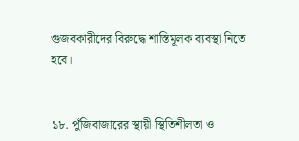গুজবকারীদের বিরুদ্ধে শাস্তিমূলক ব্যবস্থা নিতে হবে।


১৮. পুঁজিবাজারের স্থায়ী স্থিতিশীলতা ও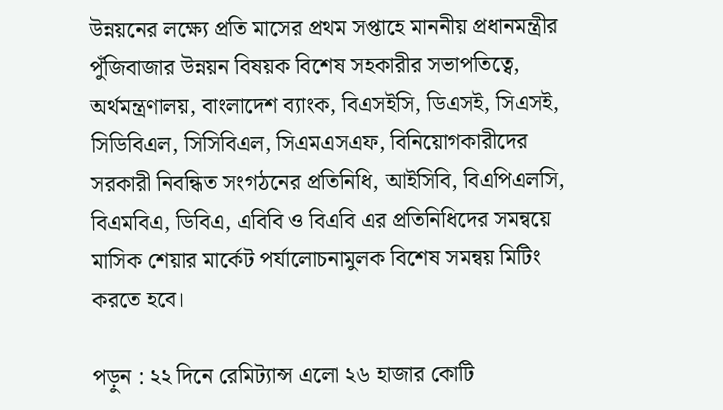উন্নয়নের লক্ষ্যে প্রতি মাসের প্রথম সপ্তাহে মাননীয় প্রধানমন্ত্রীর পুঁজিবাজার উন্নয়ন বিষয়ক বিশেষ সহকারীর সভাপতিত্বে, অর্থমন্ত্রণালয়, বাংলাদেশ ব্যাংক, বিএসইসি, ডিএসই, সিএসই, সিডিবিএল, সিসিবিএল, সিএমএসএফ, বিনিয়োগকারীদের সরকারী নিবন্ধিত সংগঠনের প্রতিনিধি, আইসিবি, বিএপিএলসি, বিএমবিএ, ডিবিএ, এবিবি ও বিএবি এর প্রতিনিধিদের সমন্বয়ে মাসিক শেয়ার মার্কেট পর্যালোচনামুলক বিশেষ সমন্বয় মিটিং করতে হবে।

পড়ুন : ২২ দিনে রেমিট্যান্স এলো ২৬ হাজার কোটি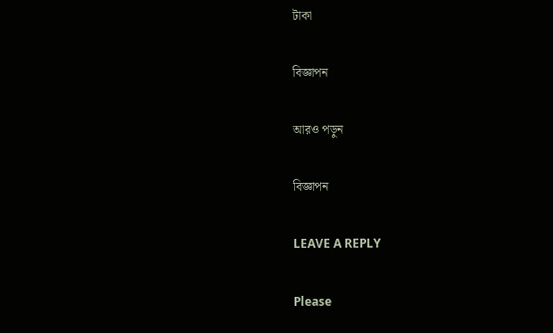টাকা

বিজ্ঞাপন

আরও পড়ুন

বিজ্ঞাপন

LEAVE A REPLY

Please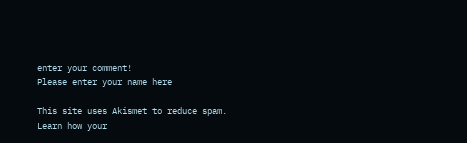enter your comment!
Please enter your name here

This site uses Akismet to reduce spam. Learn how your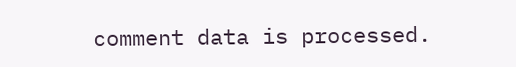comment data is processed.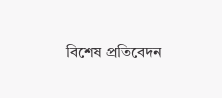বিশেষ প্রতিবেদন